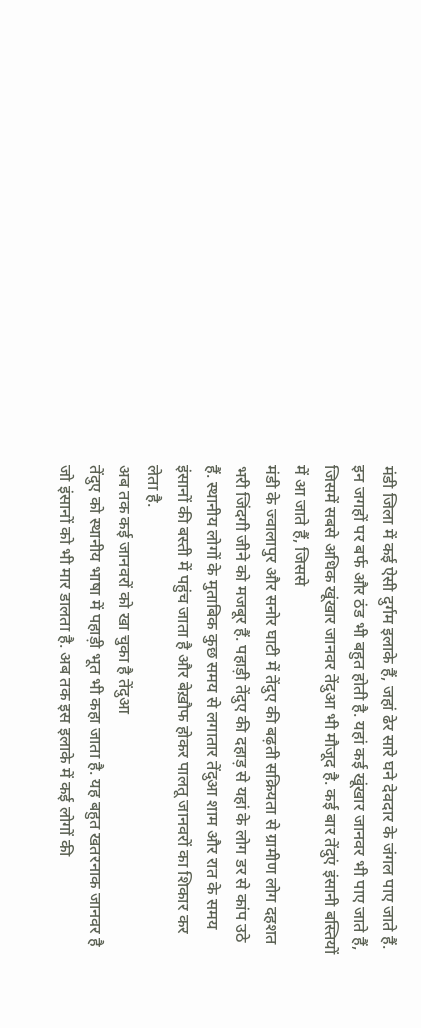मंडी जिला में कई ऐसी दुर्गम इलाके हैं, जहां ढेर सारे घने देवदार के जंगल पाए जाते हैं. इन जगहों पर बर्फ और ठंड भी बहुत होती है. यहां कई खूंखार जानवर भी पाए जाते हैं, जिसमें सबसे अधिक खूंखार जानवर तेंदुआ भी मौजूद है. कई बार तेंदुएं इंसानी बस्तियों में आ जाते हैं, जिससे
मंडी के ज्वालापुर और सनोर घाटी में तेंदुए की बढ़ती सक्रियता से ग्रामीण लोग दहशत भरी जिंदगी जीने को मजबूर हैं. पहाड़ी तेंदुए की दहाड़ से यहां के लोग डर से कांप उठे हैं. स्थानीय लोगों के मुताबिक कुछ समय से लगातार तेंदुआ शाम और रात के समय इंसानों की बस्ती में पहुंच जाता है और बेख़ौफ होकर पालतू जानवरों का शिकार कर लेता है.
अब तक कई जानवरों को खा चुका है तेंदुआ
तेंदुए को स्थानीय भाषा में पहाड़ी भूत भी कहा जाता है. यह बहुत खतरनाक जानवर है जो इंसानों को भी मार डालता है. अब तक इस इलाके में कई लोगों की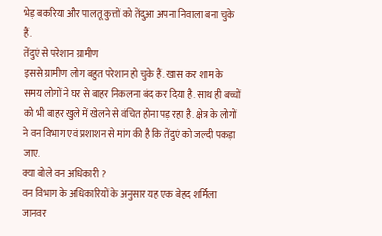भेड़ बकरिया और पालतू कुत्तों को तेंदुआ अपना निवाला बना चुके हैं.
तेंदुएं से परेशान ग्रामीण
इससे ग्रामीण लोग बहुत परेशान हो चुके हैं. खास कर शाम के समय लोगों ने घर से बाहर निकलना बंद कर दिया है. साथ ही बच्चों को भी बाहर खुले में खेलने से वंचित होना पड़ रहा है. क्षेत्र के लोगों ने वन विभाग एवं प्रशाशन से मांग की है कि तेंदुएं को जल्दी पकड़ा जाए.
क्या बोले वन अधिकारी ?
वन विभाग के अधिकारियों के अनुसार यह एक बेहद शर्मिला जानवर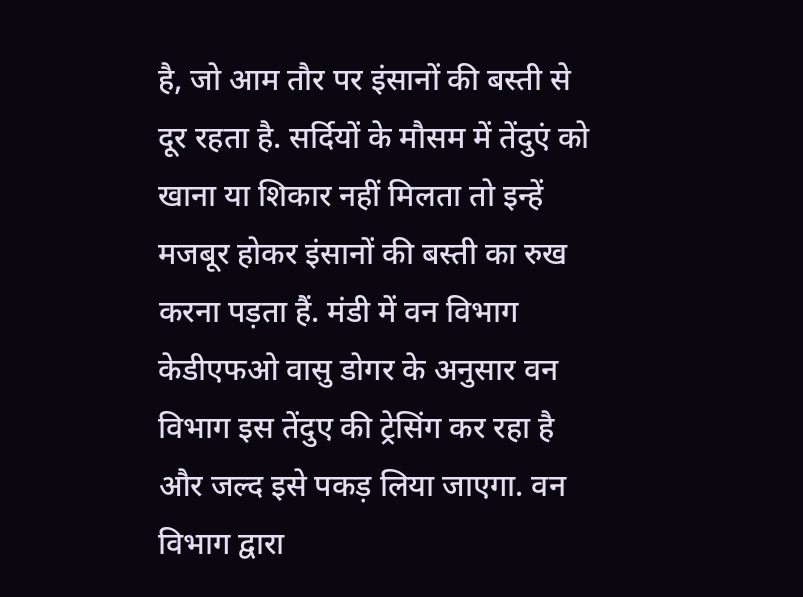है, जो आम तौर पर इंसानों की बस्ती से दूर रहता है. सर्दियों के मौसम में तेंदुएं को खाना या शिकार नहीं मिलता तो इन्हें मजबूर होकर इंसानों की बस्ती का रुख करना पड़ता हैं. मंडी में वन विभाग केडीएफओ वासु डोगर के अनुसार वन विभाग इस तेंदुए की ट्रेसिंग कर रहा है और जल्द इसे पकड़ लिया जाएगा. वन विभाग द्वारा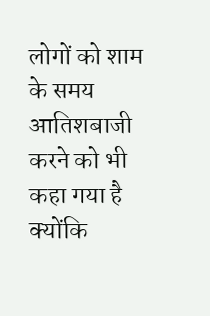लोगों को शाम के समय आतिशबाजी करने को भी कहा गया है क्योंकि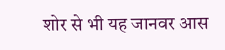शोर से भी यह जानवर आस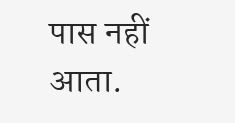पास नहीं आता.